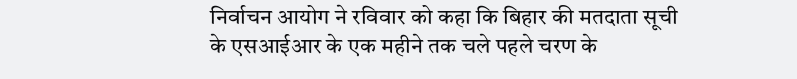निर्वाचन आयोग ने रविवार को कहा कि बिहार की मतदाता सूची के एसआईआर के एक महीने तक चले पहले चरण के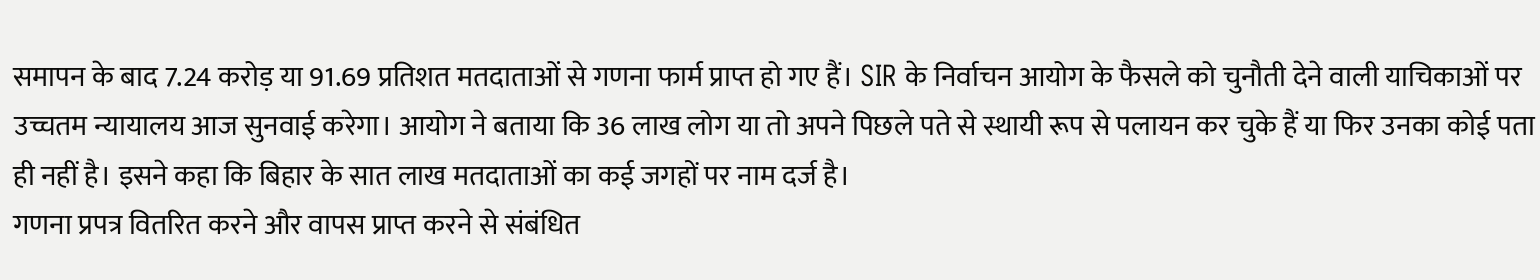समापन के बाद 7.24 करोड़ या 91.69 प्रतिशत मतदाताओं से गणना फार्म प्राप्त हो गए हैं। SIR के निर्वाचन आयोग के फैसले को चुनौती देने वाली याचिकाओं पर उच्चतम न्यायालय आज सुनवाई करेगा। आयोग ने बताया कि 36 लाख लोग या तो अपने पिछले पते से स्थायी रूप से पलायन कर चुके हैं या फिर उनका कोई पता ही नहीं है। इसने कहा कि बिहार के सात लाख मतदाताओं का कई जगहों पर नाम दर्ज है।
गणना प्रपत्र वितरित करने और वापस प्राप्त करने से संबंधित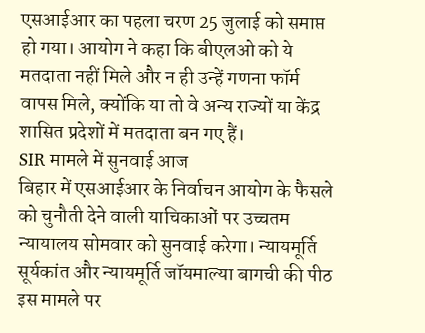एसआईआर का पहला चरण 25 जुलाई को समाप्त हो गया। आयोग ने कहा कि बीएलओ को ये मतदाता नहीं मिले और न ही उन्हें गणना फॉर्म वापस मिले, क्योंकि या तो वे अन्य राज्यों या केंद्र शासित प्रदेशों में मतदाता बन गए हैं।
SIR मामले में सुनवाई आज
बिहार में एसआईआर के निर्वाचन आयोग के फैसले को चुनौती देने वाली याचिकाओं पर उच्चतम न्यायालय सोमवार को सुनवाई करेगा। न्यायमूर्ति सूर्यकांत और न्यायमूर्ति जॉयमाल्या बागची की पीठ इस मामले पर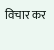विचार कर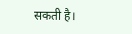सकती है।